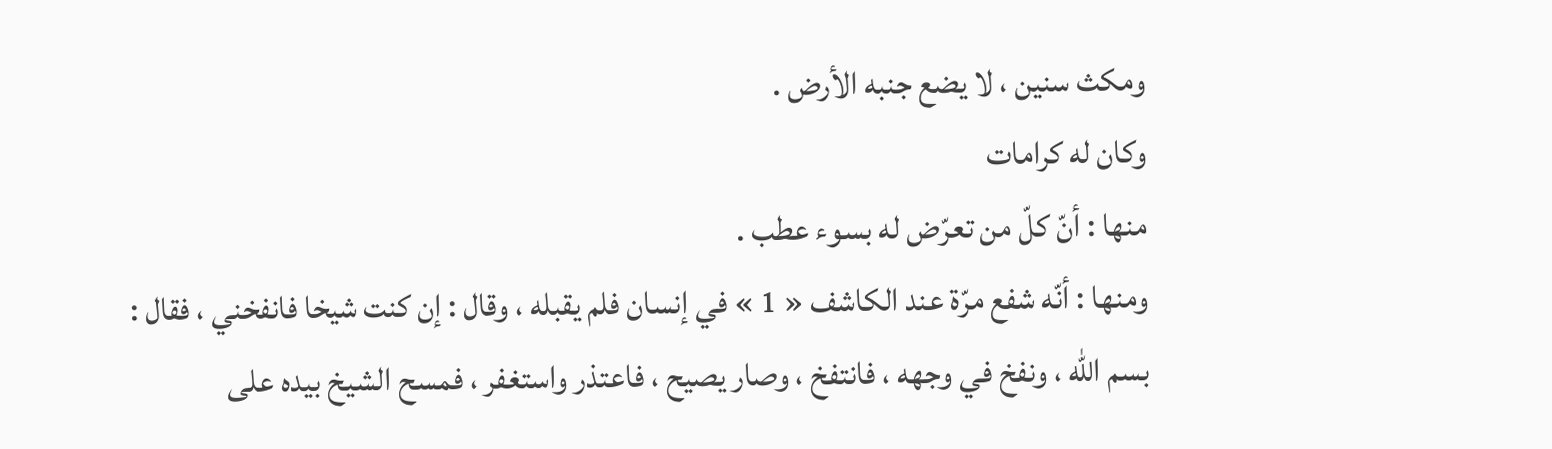ومكث سنين ، لا يضع جنبه الأرض .
وكان له كرامات
منها : أنّ كلّ من تعرّض له بسوء عطب .
ومنها : أنّه شفع مرّة عند الكاشف « 1 » في إنسان فلم يقبله ، وقال : إن كنت شيخا فانفخني ، فقال : بسم اللّه ، ونفخ في وجهه ، فانتفخ ، وصار يصيح ، فاعتذر واستغفر ، فمسح الشيخ بيده على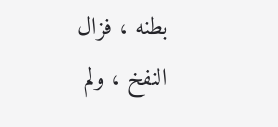بطنه ، فزال النفخ ، ولم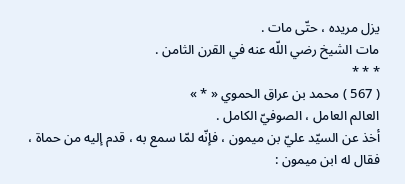يزل مريده ، حتّى مات .
مات الشيخ رضي اللّه عنه في القرن الثامن .
* * *
( 567 ) محمد بن عراق الحموي « * »
العالم العامل ، الصوفيّ الكامل .
أخذ عن السيّد عليّ بن ميمون ، فإنّه لمّا سمع به ، قدم إليه من حماة ، فقال له ابن ميمون :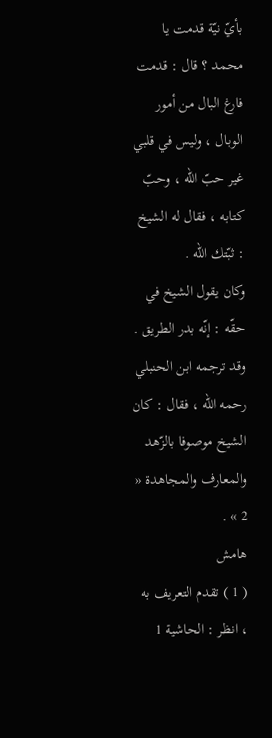بأيّ نيّة قدمت يا محمد ؟ قال : قدمت فارغ البال من أمور الوبال ، وليس في قلبي غير حبّ اللّه ، وحبّ كتابه ، فقال له الشيخ : ثبّتك اللّه .
وكان يقول الشيخ في حقّه : إنّه بدر الطريق .
وقد ترجمه ابن الحنبلي رحمه اللّه ، فقال : كان الشيخ موصوفا بالزّهد والمعارف والمجاهدة « 2 » .
هامش
( 1 ) تقدم التعريف به ، انظر : الحاشية 1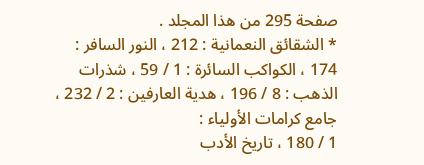صفحة 295 من هذا المجلد .
* الشقائق النعمانية : 212 ، النور السافر : 174 ، الكواكب السائرة : 1 / 59 ، شذرات الذهب : 8 / 196 ، هدية العارفين : 2 / 232 ، جامع كرامات الأولياء :
1 / 180 ، تاريخ الأدب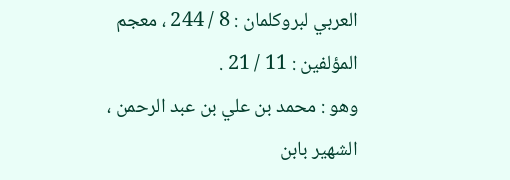العربي لبروكلمان : 8 / 244 ، معجم المؤلفين : 11 / 21 .
وهو : محمد بن علي بن عبد الرحمن ، الشهير بابن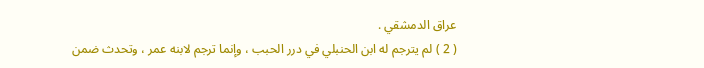عراق الدمشقي .
( 2 ) لم يترجم له ابن الحنبلي في درر الحبب ، وإنما ترجم لابنه عمر ، وتحدث ضمن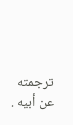ترجمته عن أبيه .